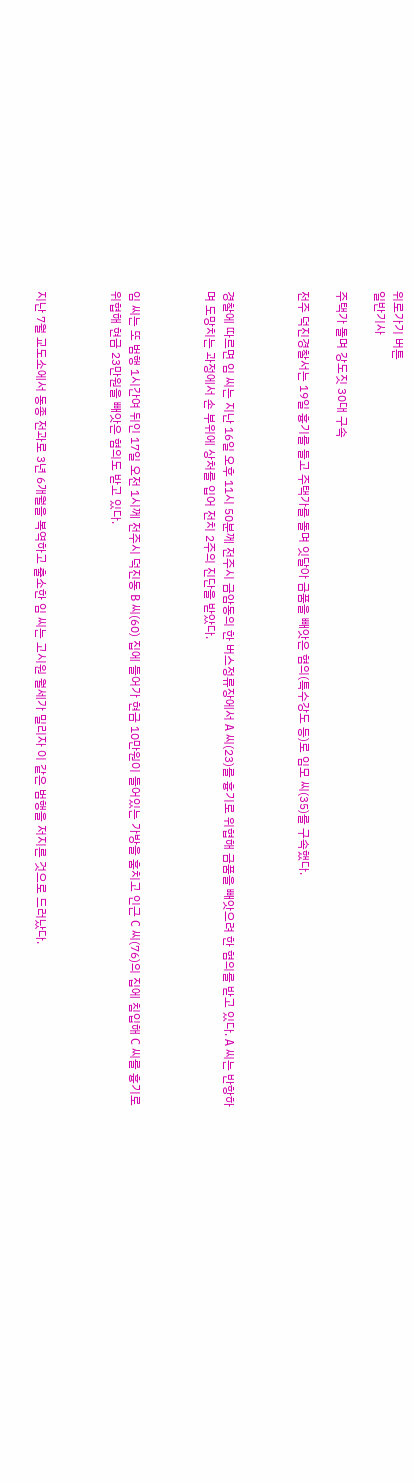위로가기 버튼
일반기사

주택가 돌며 강도짓 30대 구속

전주 덕진경찰서는 19일 흉기를 들고 주택가를 돌며 잇달아 금품을 빼앗은 혐의(특수강도 등)로 임모 씨(35)를 구속했다.



경찰에 따르면 임 씨는 지난 16일 오후 11시 50분께 전주시 금암동의 한 버스정류장에서 A 씨(23)를 흉기로 위협해 금품을 빼앗으려 한 혐의를 받고 있다. A 씨는 반항하며 도망치는 과정에서 손 부위에 상처를 입어 전치 2주의 진단을 받았다.



임 씨는 또 범행 1시간여 뒤인 17일 오전 1시께 전주시 덕진동 B 씨(60) 집에 들어가 현금 10만원이 들어있는 가방을 훔치고 인근 C 씨(76)의 집에 침입해 C 씨를 흉기로 위협해 현금 23만원을 빼앗은 혐의도 받고 있다.



지난 7월 교도소에서 동종 전과로 3년 6개월을 복역하고 출소한 임 씨는 고시원 월세가 밀리자 이 같은 범행을 저지른 것으로 드러났다.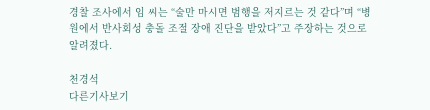경찰 조사에서 임 씨는 “술만 마시면 범행을 저지르는 것 같다”며 “병원에서 반사회성 충돌 조절 장애 진단을 받았다”고 주장하는 것으로 알려졌다.

천경석
다른기사보기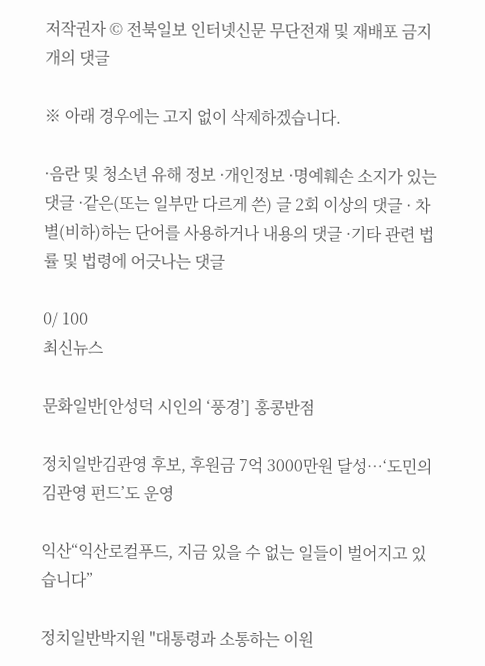저작권자 © 전북일보 인터넷신문 무단전재 및 재배포 금지
개의 댓글

※ 아래 경우에는 고지 없이 삭제하겠습니다.

·음란 및 청소년 유해 정보 ·개인정보 ·명예훼손 소지가 있는 댓글 ·같은(또는 일부만 다르게 쓴) 글 2회 이상의 댓글 · 차별(비하)하는 단어를 사용하거나 내용의 댓글 ·기타 관련 법률 및 법령에 어긋나는 댓글

0/ 100
최신뉴스

문화일반[안성덕 시인의 ‘풍경’] 홍콩반점

정치일반김관영 후보, 후원금 7억 3000만원 달성…‘도민의 김관영 펀드’도 운영

익산“익산로컬푸드, 지금 있을 수 없는 일들이 벌어지고 있습니다”

정치일반박지원 "대통령과 소통하는 이원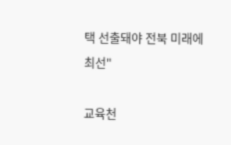택 선출돼야 전북 미래에 최선"

교육천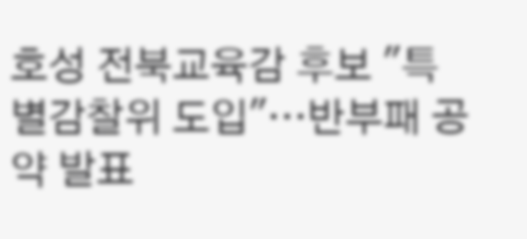호성 전북교육감 후보 "특별감찰위 도입"…반부패 공약 발표